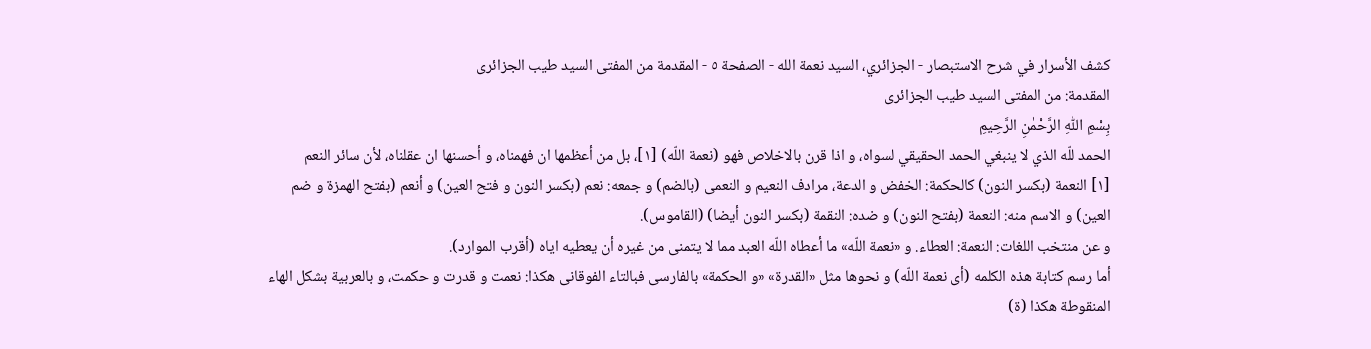كشف الأسرار في شرح الاستبصار - الجزائري، السيد نعمة الله - الصفحة ٥ - المقدمة من المفتى السيد طيب الجزائرى
المقدمة: من المفتى السيد طيب الجزائرى
بِسْمِ اللّٰهِ الرَّحْمٰنِ الرَّحِيمِ
الحمد للّه الذي لا ينبغي الحمد الحقيقي لسواه، و اذا قرن بالاخلاص فهو (نعمة اللّه) [١]، بل من أعظمها ان فهمناه، و أحسنها ان عقلناه، لأن سائر النعم
[١] النعمة (بكسر النون) كالحكمة: الخفض و الدعة، مرادف النعيم و النعمى (بالضم) و جمعه: نعم (بكسر النون و فتح العين) و أنعم (بفتح الهمزة و ضم العين) و الاسم منه: النعمة (بفتح النون) و ضده: النقمة (بكسر النون أيضا) (القاموس).
و عن منتخب اللغات: النعمة: العطاء. و «نعمة اللّه» ما أعطاه اللّه العبد مما لا يتمنى من غيره أن يعطيه اياه (أقرب الموارد).
أما رسم كتابة هذه الكلمه (أى نعمة اللّه) و نحوها مثل «القدرة» «و الحكمة» بالفارسى فبالتاء الفوقانى هكذا: نعمت و قدرت و حكمت، و بالعربية بشكل الهاء المنقوطة هكذا (ة)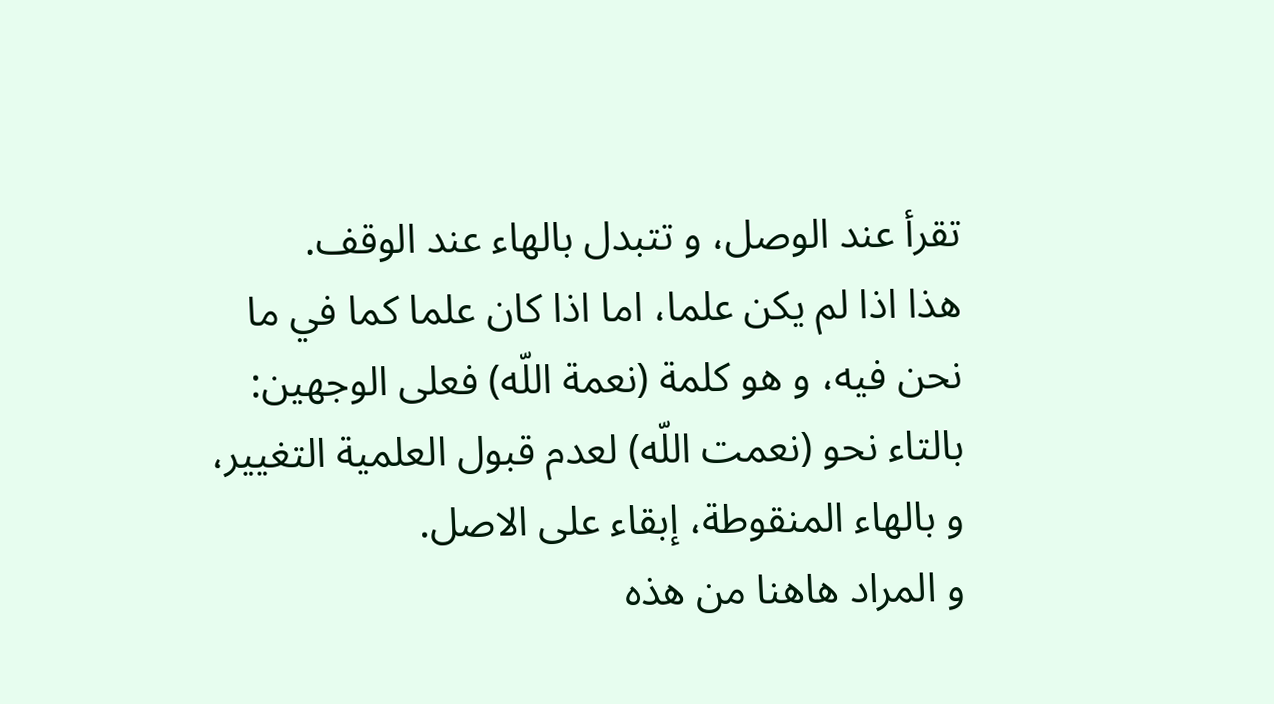تقرأ عند الوصل، و تتبدل بالهاء عند الوقف.
هذا اذا لم يكن علما، اما اذا كان علما كما في ما نحن فيه، و هو كلمة (نعمة اللّه) فعلى الوجهين: بالتاء نحو (نعمت اللّه) لعدم قبول العلمية التغيير، و بالهاء المنقوطة، إبقاء على الاصل.
و المراد هاهنا من هذه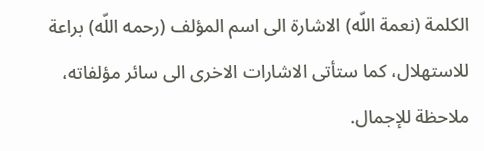الكلمة (نعمة اللّه) الاشارة الى اسم المؤلف (رحمه اللّه) براعة للاستهلال، كما ستأتى الاشارات الاخرى الى سائر مؤلفاته، ملاحظة للإجمال.